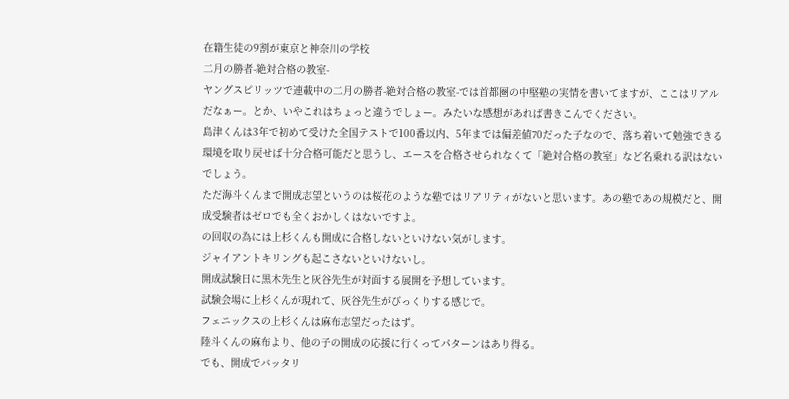在籍生徒の9割が東京と神奈川の学校
二月の勝者-絶対合格の教室-
ヤングスピリッツで連載中の二月の勝者-絶対合格の教室-では首都圏の中堅塾の実情を書いてますが、ここはリアルだなぁー。とか、いやこれはちょっと違うでしょー。みたいな感想があれば書きこんでください。
島津くんは3年で初めて受けた全国テストで100番以内、5年までは偏差値70だった子なので、落ち着いて勉強できる環境を取り戻せば十分合格可能だと思うし、エースを合格させられなくて「絶対合格の教室」など名乗れる訳はないでしょう。
ただ海斗くんまで開成志望というのは桜花のような塾ではリアリティがないと思います。あの塾であの規模だと、開成受験者はゼロでも全くおかしくはないですよ。
の回収の為には上杉くんも開成に合格しないといけない気がします。
ジャイアントキリングも起こさないといけないし。
開成試験日に黒木先生と灰谷先生が対面する展開を予想しています。
試験会場に上杉くんが現れて、灰谷先生がびっくりする感じで。
フェニックスの上杉くんは麻布志望だったはず。
陸斗くんの麻布より、他の子の開成の応援に行くってパターンはあり得る。
でも、開成でバッタリ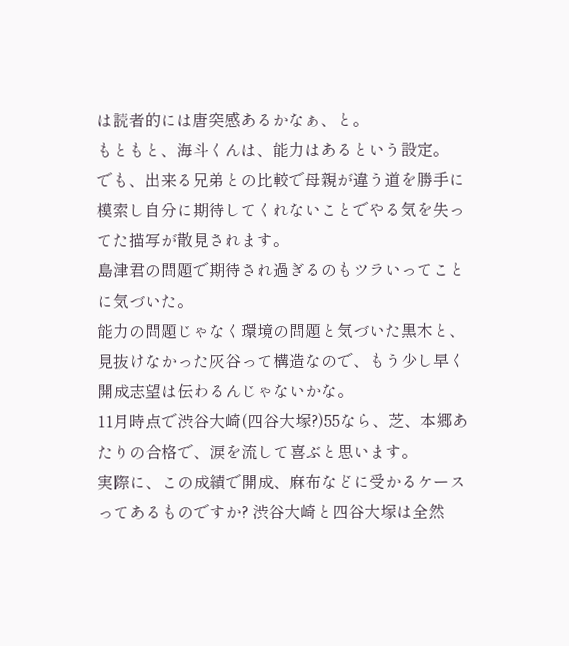は読者的には唐突感あるかなぁ、と。
もともと、海斗くんは、能力はあるという設定。
でも、出来る兄弟との比較で母親が違う道を勝手に模索し自分に期待してくれないことでやる気を失ってた描写が散見されます。
島津君の問題で期待され過ぎるのもツラいってことに気づいた。
能力の問題じゃなく環境の問題と気づいた黒木と、見抜けなかった灰谷って構造なので、もう少し早く開成志望は伝わるんじゃないかな。
11月時点で渋谷大崎(四谷大塚?)55なら、芝、本郷あたりの合格で、涙を流して喜ぶと思います。
実際に、この成績で開成、麻布などに受かるケースってあるものですか? 渋谷大崎と四谷大塚は全然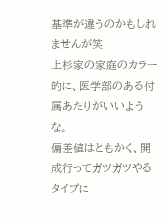基準が違うのかもしれませんが笑
上杉家の家庭のカラー的に、医学部のある付属あたりがいいような。
偏差値はともかく、開成行ってガツガツやるタイプに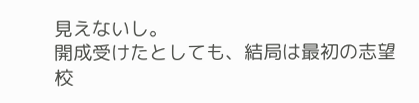見えないし。
開成受けたとしても、結局は最初の志望校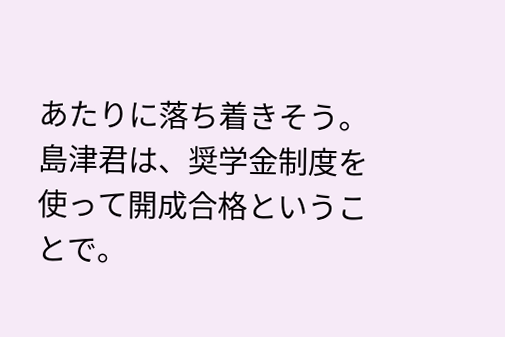あたりに落ち着きそう。
島津君は、奨学金制度を使って開成合格ということで。